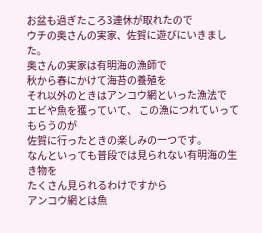お盆も過ぎたころ3連休が取れたので
ウチの奥さんの実家、佐賀に遊びにいきました。
奥さんの実家は有明海の漁師で
秋から春にかけて海苔の養殖を
それ以外のときはアンコウ網といった漁法で
エビや魚を獲っていて、 この漁につれていってもらうのが
佐賀に行ったときの楽しみの一つです。
なんといっても普段では見られない有明海の生き物を
たくさん見られるわけですから
アンコウ網とは魚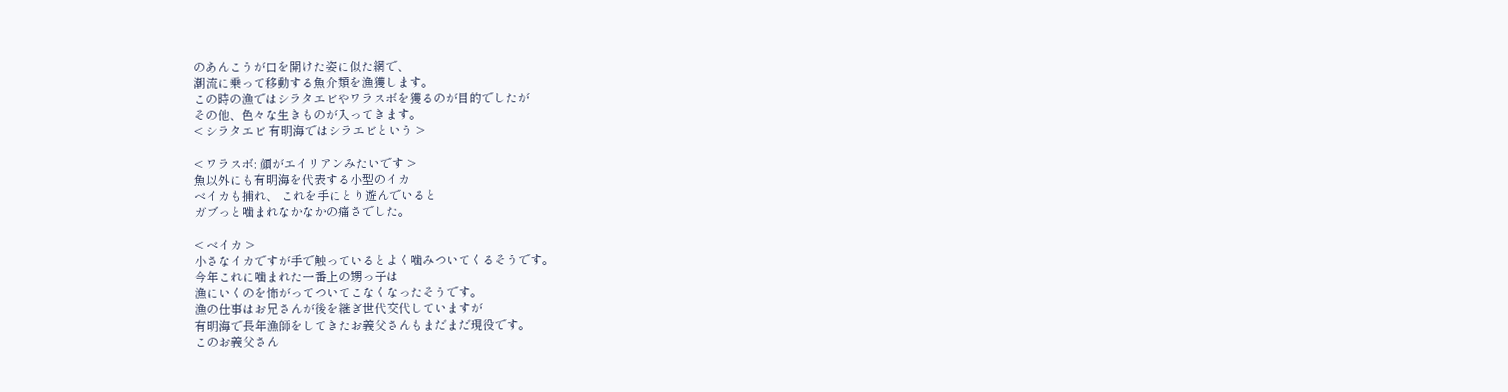のあんこうが口を開けた姿に似た網で、
潮流に乗って移動する魚介類を漁獲します。
この時の漁ではシラタエビやワラスボを獲るのが目的でしたが
その他、色々な生きものが入ってきます。
< シラタエビ 有明海ではシラエビという >

< ワラスボ: 顔がエイリアンみたいです >
魚以外にも有明海を代表する小型のイカ
ベイカも捕れ、 これを手にとり遊んでいると
ガブっと噛まれなかなかの痛さでした。

< ベイカ >
小さなイカですが手で触っているとよく噛みついてくるそうです。
今年これに噛まれた一番上の甥っ子は
漁にいくのを怖がってついてこなくなったそうです。
漁の仕事はお兄さんが後を継ぎ世代交代していますが
有明海で長年漁師をしてきたお義父さんもまだまだ現役です。
このお義父さん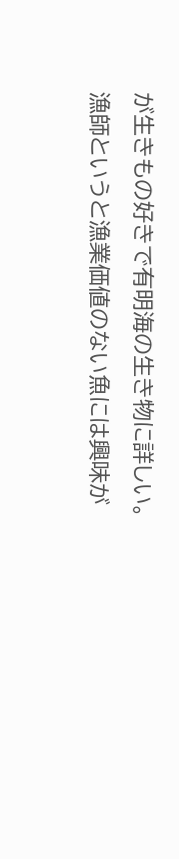が生きもの好きで有明海の生き物に詳しい。
漁師というと漁業価値のない魚には興味が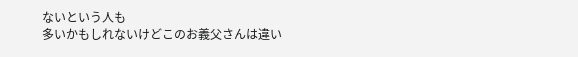ないという人も
多いかもしれないけどこのお義父さんは違い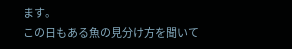ます。
この日もある魚の見分け方を聞いて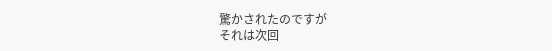驚かされたのですが
それは次回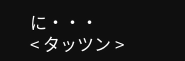に・・・
< タッツン >